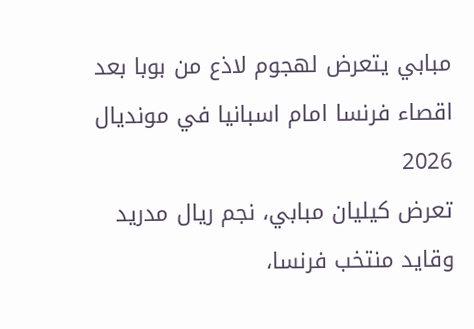مبابي يتعرض لهجوم لاذع من بوبا بعد اقصاء فرنسا امام اسبانيا في مونديال 2026
تعرض كيليان مبابي، نجم ريال مدريد وقايد منتخب فرنسا،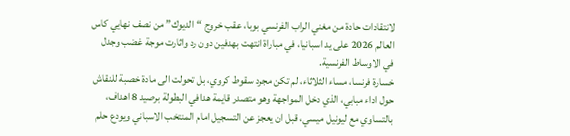لانتقادات حادة من مغني الراب الفرنسي بوبا، عقب خروج “الديوك” من نصف نهايي كاس العالم 2026 على يد اسبانيا، في مباراة انتهت بهدفين دون رد واثارت موجة غضب وجدل في الاوساط الفرنسية.
خسارة فرنسا، مساء الثلاثاء، لم تكن مجرد سقوط كروي، بل تحولت الى مادة خصبة للنقاش حول اداء مبابي، الذي دخل المواجهة وهو متصدر قايمة هدافي البطولة برصيد 8 اهداف، بالتساوي مع ليونيل ميسي، قبل ان يعجز عن التسجيل امام المنتخب الاسباني ويودع حلم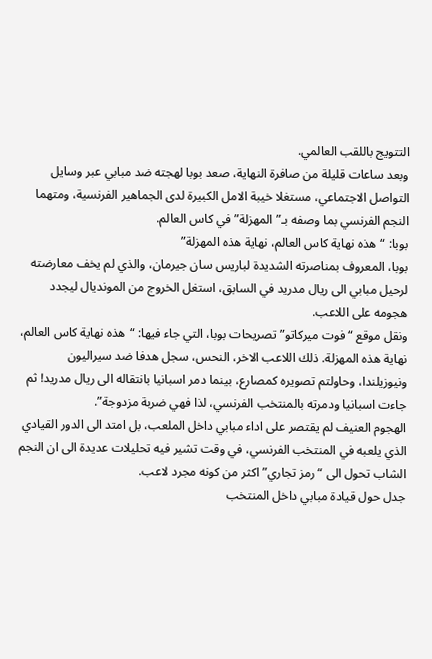التتويج باللقب العالمي.
وبعد ساعات قليلة من صافرة النهاية، صعد بوبا لهجته ضد مبابي عبر وسايل التواصل الاجتماعي، مستغلا خيبة الامل الكبيرة لدى الجماهير الفرنسية، ومتهما النجم الفرنسي بما وصفه بـ”المهزلة” في كاس العالم.
بوبا: “هذه نهاية كاس العالم، نهاية هذه المهزلة”
بوبا، المعروف بمناصرته الشديدة لباريس سان جيرمان، والذي لم يخف معارضته لرحيل مبابي الى ريال مدريد في السابق، استغل الخروج من المونديال ليجدد هجومه على اللاعب.
ونقل موقع “فوت ميركاتو” تصريحات بوبا، التي جاء فيها: “هذه نهاية كاس العالم، نهاية هذه المهزلة. ذلك اللاعب الاخر، النحس، سجل هدفا ضد سيراليون ونيوزيلندا، وحاولتم تصويره كمصارع، بينما دمر اسبانيا بانتقاله الى ريال مدريد! ثم جاءت اسبانيا ودمرته بالمنتخب الفرنسي، لذا فهي ضربة مزدوجة”.
الهجوم العنيف لم يقتصر على اداء مبابي داخل الملعب، بل امتد الى الدور القيادي الذي يلعبه في المنتخب الفرنسي، في وقت تشير فيه تحليلات عديدة الى ان النجم الشاب تحول الى “رمز تجاري” اكثر من كونه مجرد لاعب.
جدل حول قيادة مبابي داخل المنتخب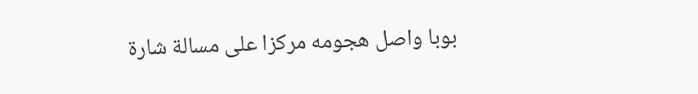بوبا واصل هجومه مركزا على مسالة شارة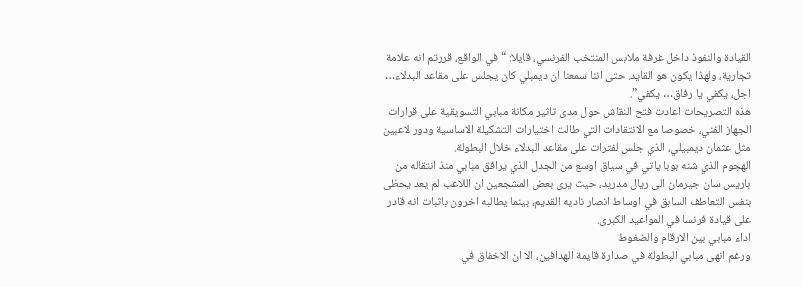القيادة والنفوذ داخل غرفة ملابس المنتخب الفرنسي، قايلا: “في الواقع، قررتم انه علامة تجارية، ولهذا يكون هو القايد. حتى اننا سمعنا ان ديمبلي كان يجلس على مقاعد البدلاء… اجل، يكفي يا رفاق… يكفي”.
هذه التصريحات اعادت فتح النقاش حول مدى تاثير مكانة مبابي التسويقية على قرارات الجهاز الفني، خصوصا مع الانتقادات التي طالت اختيارات التشكيلة الاساسية ودور لاعبين مثل عثمان ديمبيلي، الذي جلس لفترات على مقاعد البدلاء خلال البطولة.
الهجوم الذي شنه بوبا ياتي في سياق اوسع من الجدل الذي يرافق مبابي منذ انتقاله من باريس سان جيرمان الى ريال مدريد، حيث يرى بعض المشجعين ان اللاعب لم يعد يحظى بنفس التعاطف السابق في اوساط انصار ناديه القديم، بينما يطالبه اخرون باثبات انه قادر على قيادة فرنسا في المواعيد الكبرى.
اداء مبابي بين الارقام والضغوط
ورغم انهى مبابي البطولة في صدارة قايمة الهدافين، الا ان الاخفاق في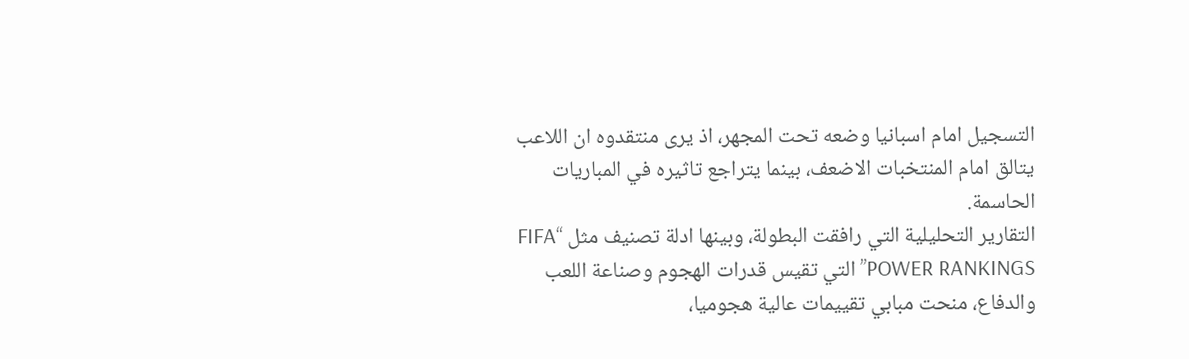التسجيل امام اسبانيا وضعه تحت المجهر، اذ يرى منتقدوه ان اللاعب يتالق امام المنتخبات الاضعف، بينما يتراجع تاثيره في المباريات الحاسمة.
التقارير التحليلية التي رافقت البطولة، وبينها ادلة تصنيف مثل “FIFA POWER RANKINGS” التي تقيس قدرات الهجوم وصناعة اللعب والدفاع، منحت مبابي تقييمات عالية هجوميا،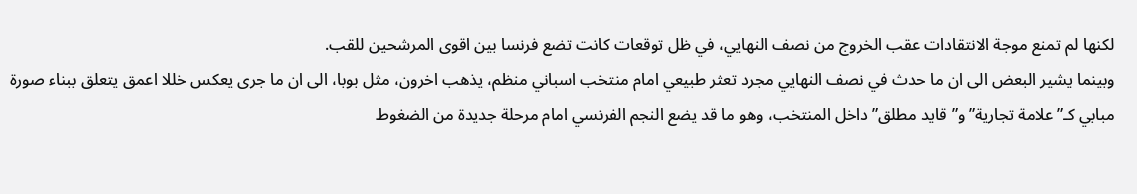لكنها لم تمنع موجة الانتقادات عقب الخروج من نصف النهايي، في ظل توقعات كانت تضع فرنسا بين اقوى المرشحين للقب.
وبينما يشير البعض الى ان ما حدث في نصف النهايي مجرد تعثر طبيعي امام منتخب اسباني منظم، يذهب اخرون، مثل بوبا، الى ان ما جرى يعكس خللا اعمق يتعلق ببناء صورة مبابي كـ”علامة تجارية” و”قايد مطلق” داخل المنتخب، وهو ما قد يضع النجم الفرنسي امام مرحلة جديدة من الضغوط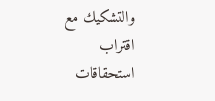والتشكيك مع اقتراب استحقاقات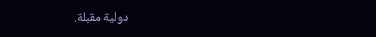دولية مقبلة.